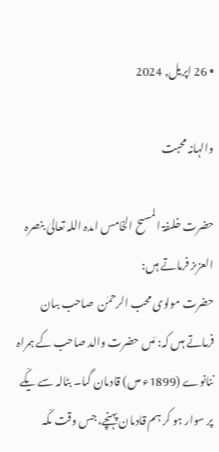• 26 اپریل, 2024

والہانہ محبت

حضرت خلىفۃ المسىح الخامس اىدہ اللہ تعالىٰ بنصرہ العزىز فرماتے ہىں:
حضرت مولوى محب الرحمٰن  صاحب بىان فرماتے ہىں کہ: مَىں حضرت والد صاحب کے ہمراہ ننانوے (1899ء مىں) قادىان گىا۔ بٹالہ سے یکّے پر سوار ہو کر ہم قادىان پہنچے، جس وقت ىکّہ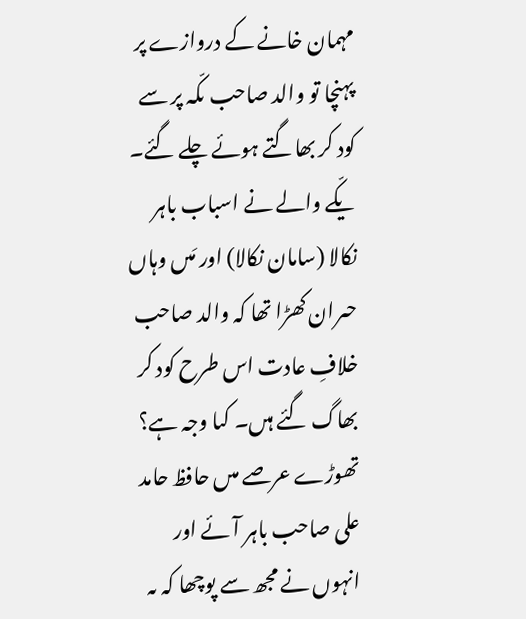مہمان خانے کے دروازے پر پہنچا تو والد صاحب ىکّہ پر سے کود کر بھاگتے ہوئے چلے گئے۔ یکّے والے نے اسباب باہر نکالا (سامان نکالا) اور مَىں وہاں حىران کھڑا تھا کہ والد صاحب خلافِ عادت اس طرح کود کر بھاگ گئے ہىں۔ کىا وجہ ہے؟ تھوڑے عرصے مىں حافظ حامد على صاحب باہر آئے اور انہوں نے مجھ سے پوچھا کہ ىہ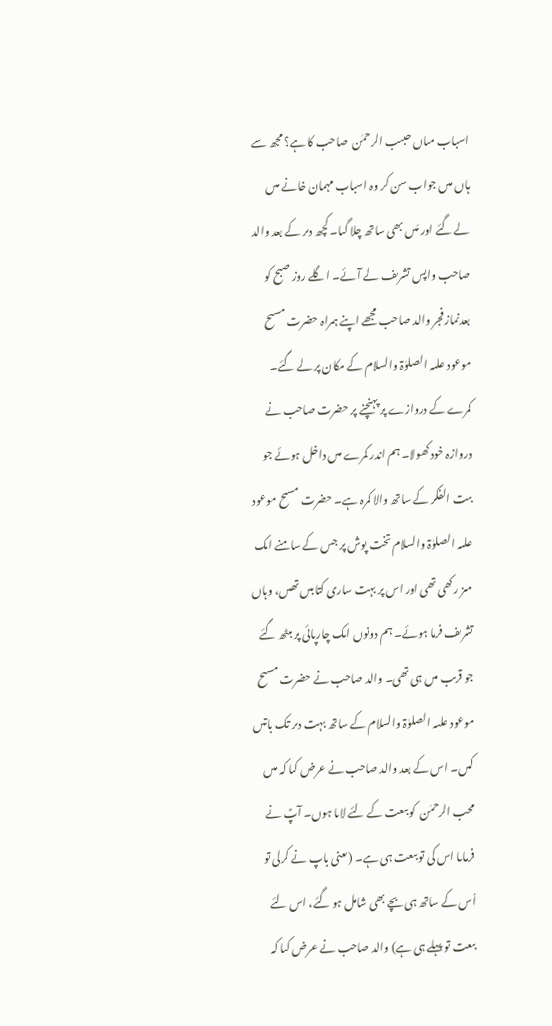اسباب مىاں حبىب الرحمٰن  صاحب کا ہے؟ مجھ سے ہاں مىں جواب سن کر وہ اسباب مہمان خانے مىں لے گئے اور مَىں بھى ساتھ چلا گىا۔ کچھ دىر کے بعد والد صاحب واپس تشرىف لے آئے۔ اگلے روز صبح کو بعدنماز فجر والد صاحب مجھے اپنے ہمراہ حضرت مسىح موعود علىہ الصلوٰۃ والسلام کے مکان پر لے گئے۔ کمرے کے دروازے پر پہنچنے پر حضرت صاحب نے دروازہ خود کھولا۔ ہم اندر کمرے مىں داخل ہوئے جو بىت الفکر کے ساتھ والا کمرہ ہے۔ حضرت مسىح موعود علىہ الصلوٰۃ والسلام تخت پوش پر جس کے سامنے اىک مىز رکھى تھى اور اس پر بہت سارى کتابىں تھىں، وہاں تشرىف فرما ہوئے۔ ہم دونوں اىک چارپائى پر بىٹھ گئے جو قرىب مىں ہى تھى۔ والد صاحب نے حضرت مسىح موعود علىہ الصلوٰۃ والسلام کے ساتھ بہت دىر تک باتىں کىں۔ اس کے بعد والد صاحب نے عرض کىا کہ مىں محب الرحمٰن  کو بىعت کے لئے لاىا ہوں۔ آپؑ نے فرماىا اس کى تو بىعت ہى ہے۔ (ىعنى باپ نے کرلى تو اُس کے ساتھ ہى بچے بھى شامل ہو گئے، اس لئے بىعت تو پہلے ہى ہے) والد صاحب نے عرض کىا کہ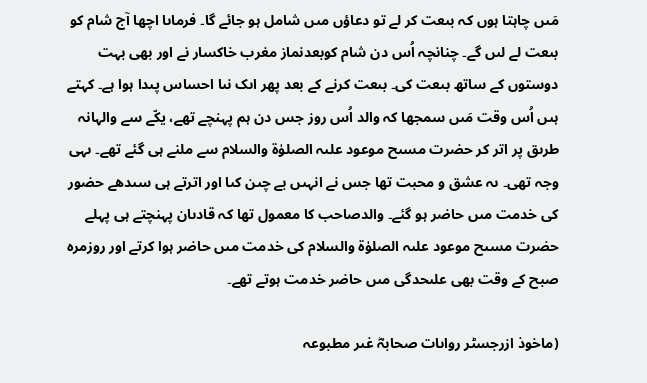مَىں چاہتا ہوں کہ بىعت کر لے تو دعاؤں مىں شامل ہو جائے گا۔ فرماىا اچھا آج شام کو بىعت لے لىں گے۔ چنانچہ اُس دن شام کوبعدنماز مغرب خاکسار نے اور بھى بہت دوستوں کے ساتھ بىعت کى۔ بىعت کرنے کے بعد پھر اىک نىا احساس پىدا ہوا ہے۔ کہتے ہىں اُس وقت مَىں سمجھا کہ والد اُس روز جس دن ہم پہنچے تھے، یکّے سے والہانہ طرىق پر اتر کر حضرت مسىح موعود علىہ الصلوٰۃ والسلام سے ملنے ہى گئے تھے۔ ىہى وجہ تھى۔ ىہ عشق و محبت تھا جس نے انہىں بے چىن کىا اور اترتے ہى سىدھے حضور کى خدمت مىں حاضر ہو گئے۔ والدصاحب کا معمول تھا کہ قادىان پہنچتے ہى پہلے حضرت مسىح موعود علىہ الصلوٰۃ والسلام کى خدمت مىں حاضر ہوا کرتے اور روزمرہ صبح کے وقت بھى علىحدگى مىں حاضر خدمت ہوتے تھے۔

(ماخوذ ازرجسٹر رواىات صحابہؓ غىر مطبوعہ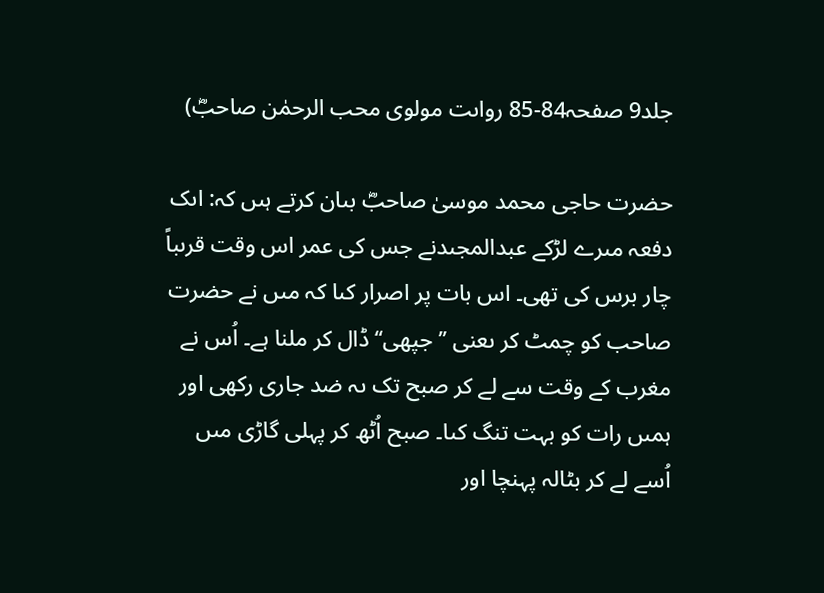جلد9 صفحہ84-85 رواىت مولوى محب الرحمٰن صاحبؓ)

حضرت حاجى محمد موسىٰ صاحبؓ بىان کرتے ہىں کہ: اىک دفعہ مىرے لڑکے عبدالمجىدنے جس کى عمر اس وقت قرىباً چار برس کى تھى۔ اس بات پر اصرار کىا کہ مىں نے حضرت صاحب کو چمٹ کر ىعنى ’’جپھى‘‘ ڈال کر ملنا ہے۔ اُس نے مغرب کے وقت سے لے کر صبح تک ىہ ضد جارى رکھى اور ہمىں رات کو بہت تنگ کىا۔ صبح اُٹھ کر پہلى گاڑى مىں اُسے لے کر بٹالہ پہنچا اور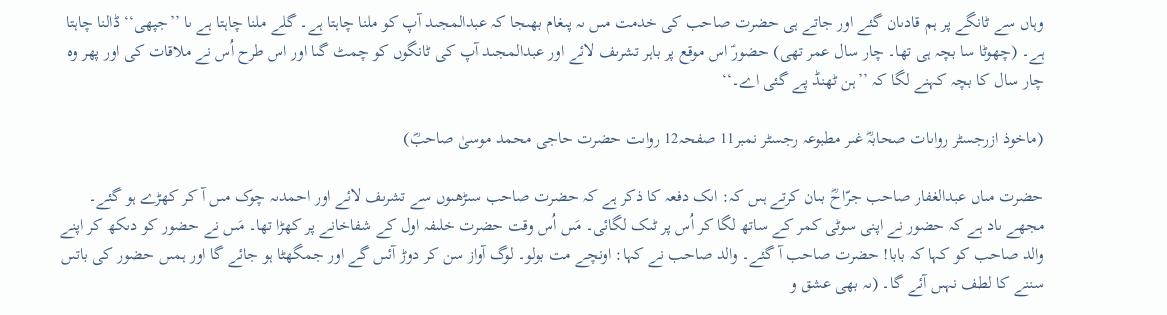وہاں سے ٹانگے پر ہم قادىان گئے اور جاتے ہى حضرت صاحب کى خدمت مىں ىہ پىغام بھىجا کہ عبدالمجىد آپ کو ملنا چاہتا ہے۔ گلے ملنا چاہتا ہے ىا ’’جپھى‘‘ ڈالنا چاہتا ہے۔ (چھوٹا سا بچہ ہى تھا۔ چار سال عمر تھى) حضورؑ اس موقع پر باہر تشرىف لائے اور عبدالمجىد آپ کى ٹانگوں کو چمٹ گىا اور اس طرح اُس نے ملاقات کى اور پھر وہ چار سال کا بچہ کہنے لگا کہ ’’ہن ٹھنڈ پے گئى اے۔‘‘

(ماخوذ ازرجسٹر رواىات صحابہؓ غىر مطبوعہ رجسٹر نمبر11 صفحہ12 رواىت حضرت حاجى محمد موسىٰ صاحبؓ)

حضرت مىاں عبدالغفار صاحب جرّاحؓ بىان کرتے ہىں کہ: اىک دفعہ کا ذکر ہے کہ حضرت صاحب سىڑھىوں سے تشرىف لائے اور احمدىہ چوک مىں آ کر کھڑے ہو گئے۔ مجھے ىاد ہے کہ حضور نے اپنى سوٹى کمر کے ساتھ لگا کر اُس پر ٹىک لگائى۔ مَىں اُس وقت حضرت خلىفہ اول کے شفاخانے پر کھڑا تھا۔ مَىں نے حضور کو دىکھ کر اپنے والد صاحب کو کہا کہ بابا! حضرت صاحب آ گئے۔ والد صاحب نے کہا: اونچے مت بولو۔ لوگ آواز سن کر دوڑ آئىں گے اور جمگھٹا ہو جائے گا اور ہمىں حضور کى باتىں سننے کا لطف نہىں آئے گا۔ (ىہ بھى عشق و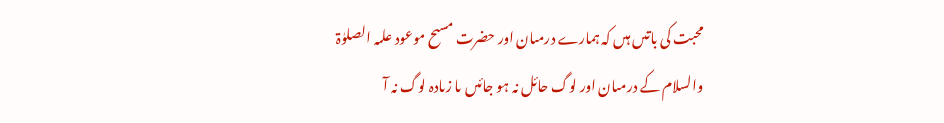محبت کى باتىں ہىں کہ ہمارے درمىان اور حضرت مسىح موعود علىہ الصلوٰۃ والسلام کے درمىان اور لوگ حائل نہ ہو جائىں ىا زىادہ لوگ نہ آ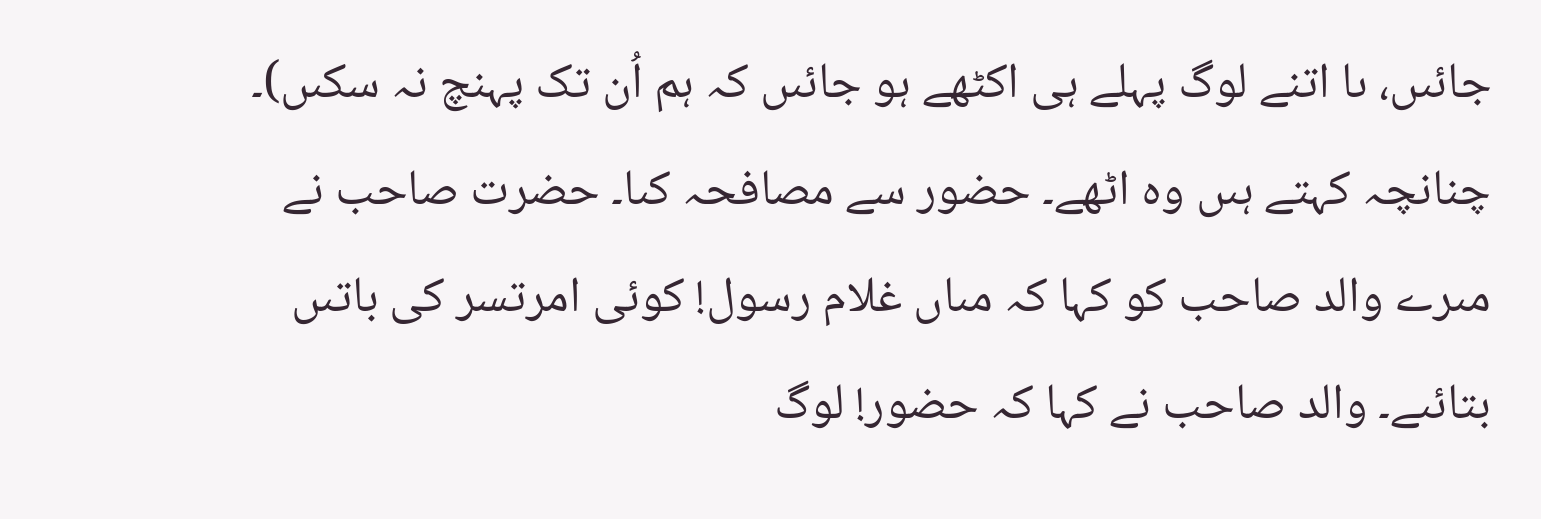جائىں، ىا اتنے لوگ پہلے ہى اکٹھے ہو جائىں کہ ہم اُن تک پہنچ نہ سکىں)۔ چنانچہ کہتے ہىں وہ اٹھے۔ حضور سے مصافحہ کىا۔ حضرت صاحب نے مىرے والد صاحب کو کہا کہ مىاں غلام رسول! کوئى امرتسر کى باتىں بتائىے۔ والد صاحب نے کہا کہ حضور! لوگ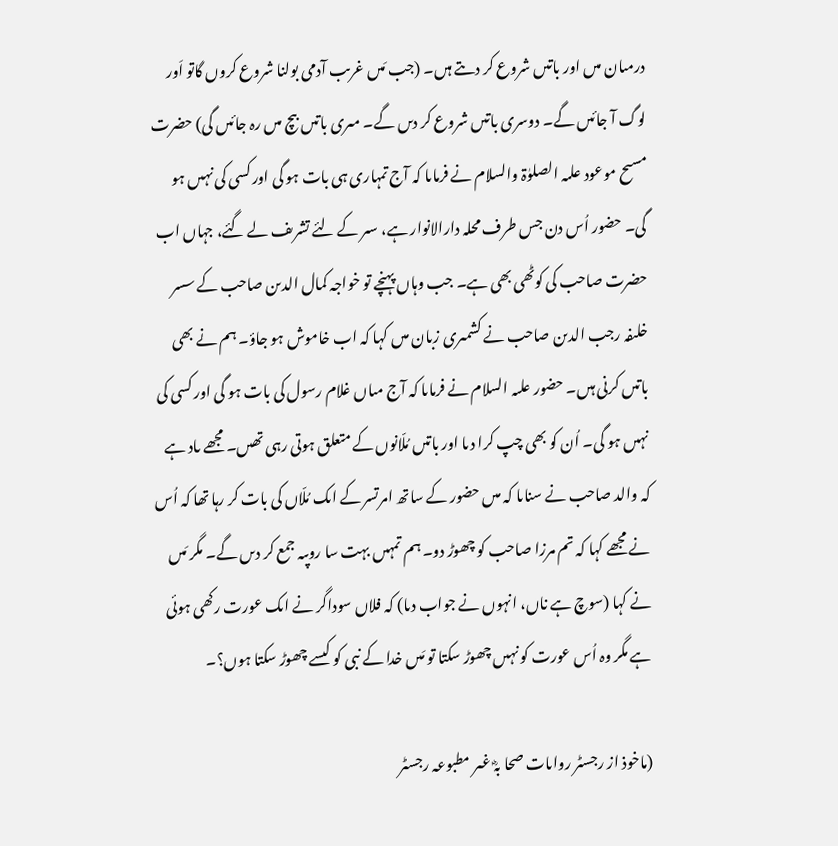درمىان مىں اور باتىں شروع کر دىتے ہىں۔ (جب مَىں غرىب آدمى بولنا شروع کروں گاتو اَور لوگ آ جائىں گے۔ دوسرى باتىں شروع کر دىں گے۔ مىرى باتىں بىچ مىں رہ جائىں گى) حضرت مسىح موعود علىہ الصلوٰۃ والسلام نے فرماىا کہ آج تمہارى ہى بات ہو گى اور کسى کى نہىں ہو گى۔ حضور اُس دن جس طرف محلہ دارالانوار ہے، سىر کے لئے تشرىف لے گئے، جہاں اب حضرت صاحب کى کوٹھى بھى ہے۔ جب وہاں پہنچے تو خواجہ کمال الدىن صاحب کے سسر خلىفہ رجب الدىن صاحب نے کشمىرى زبان مىں کہا کہ اب خاموش ہو جاؤ۔ ہم نے بھى باتىں کرنى ہىں۔ حضور علىہ السلام نے فرماىا کہ آج مىاں غلام رسول کى بات ہو گى اور کسى کى نہىں ہو گى۔ اُن کو بھى چپ کرا دىا اور باتىں مُلّانوں کے متعلق ہوتى رہى تھىں۔ مجھے ىاد ہے کہ والد صاحب نے سناىا کہ مىں حضور کے ساتھ امرتسر کے اىک مُلّاں کى بات کر رہا تھا کہ اُس نے مجھے کہا کہ تم مرزا صاحب کو چھوڑ دو۔ ہم تمہىں بہت سا روپىہ جمع کر دىں گے۔ مگر مَىں نے کہا (سوچ ہے ناں، انہوں نے جواب دىا) کہ فلاں سوداگر نے اىک عورت رکھى ہوئى ہے مگر وہ اُس عورت کو نہىں چھوڑ سکتا تو مَىں خدا کے نبى کو کىسے چھوڑ سکتا ہوں؟۔

(ماخوذ از رجسٹر رواىات صحا بہؓ غىر مطبوعہ رجسٹر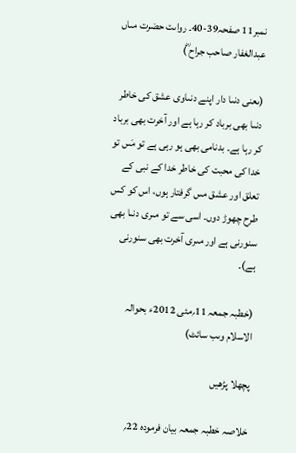نمبر11 صفحہ39-40۔ رواىت حضرت مىاں عبدالغفار صاحب جراح ؓ)

(ىعنى دنىا دار اپنے دنىاوى عشق کى خاطر دنىا بھى برباد کر رہا ہے اور آخرت بھى برباد کر رہا ہے۔ بدنامى بھى ہو رہى ہے تو مَىں تو خدا کى محبت کى خاطر خدا کے نبى کے تعلق اور عشق مىں گرفتار ہوں، اس کو کس طرح چھوڑ دوں۔ اسى سے تو مىرى دنىا بھى سنورنى ہے اور مىرى آخرت بھى سنورنى ہے)۔

(خطبہ جمعہ 11؍مئى 2012ء بحوالہ الاسلام وىب سائٹ)

پچھلا پڑھیں

خلاصہ خطبہ جمعہ بیان فرمودہ 22؍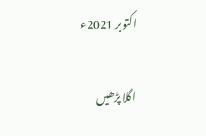اکتوبر 2021ء

اگلا پڑھیں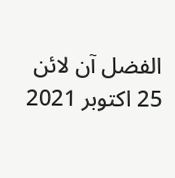الفضل آن لائن 25 اکتوبر 2021